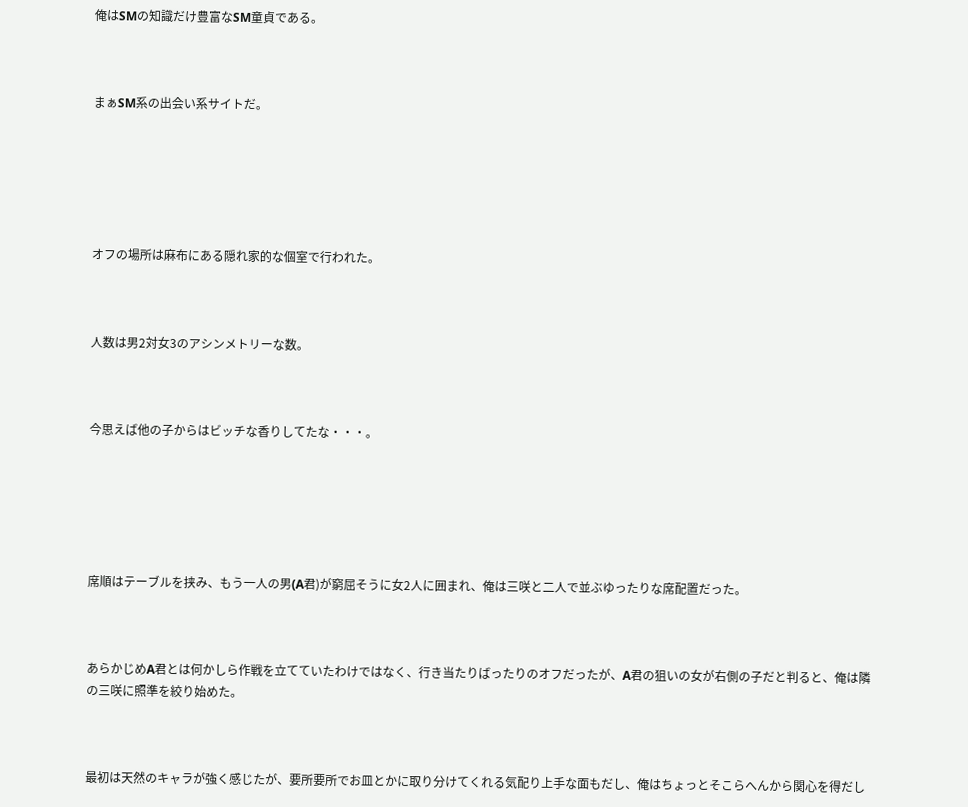俺はSMの知識だけ豊富なSM童貞である。



まぁSM系の出会い系サイトだ。






オフの場所は麻布にある隠れ家的な個室で行われた。



人数は男2対女3のアシンメトリーな数。



今思えば他の子からはビッチな香りしてたな・・・。






席順はテーブルを挟み、もう一人の男(A君)が窮屈そうに女2人に囲まれ、俺は三咲と二人で並ぶゆったりな席配置だった。



あらかじめA君とは何かしら作戦を立てていたわけではなく、行き当たりばったりのオフだったが、A君の狙いの女が右側の子だと判ると、俺は隣の三咲に照準を絞り始めた。



最初は天然のキャラが強く感じたが、要所要所でお皿とかに取り分けてくれる気配り上手な面もだし、俺はちょっとそこらへんから関心を得だし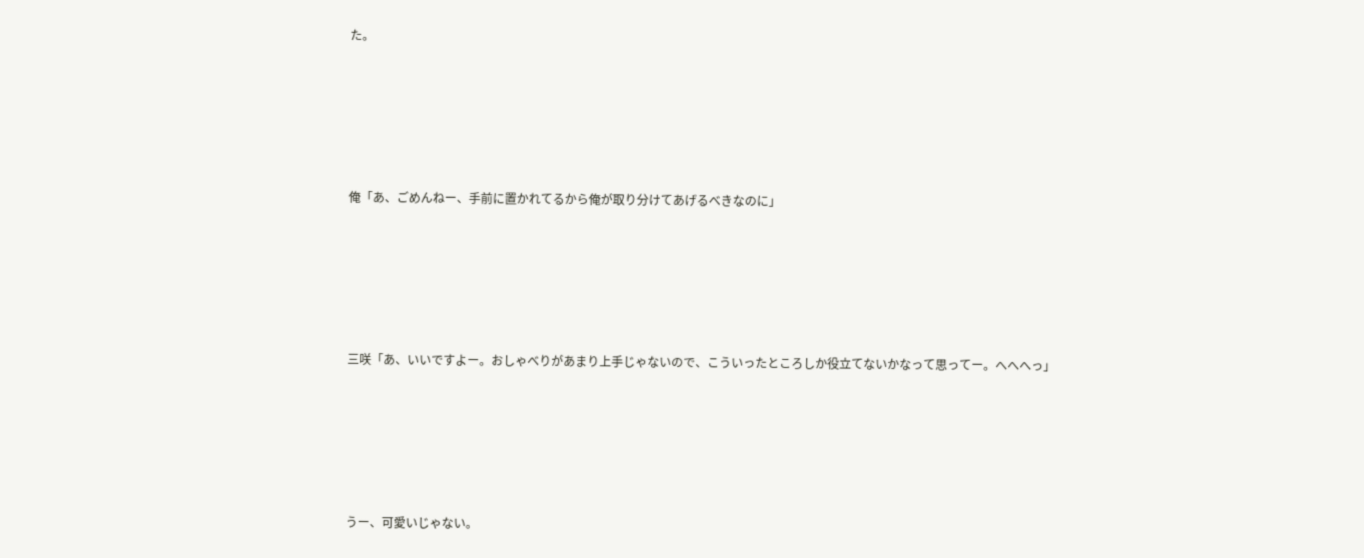た。






俺「あ、ごめんねー、手前に置かれてるから俺が取り分けてあげるべきなのに」






三咲「あ、いいですよー。おしゃべりがあまり上手じゃないので、こういったところしか役立てないかなって思ってー。へへへっ」






うー、可愛いじゃない。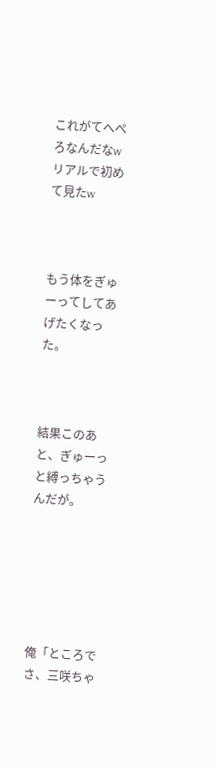これがてへぺろなんだなwリアルで初めて見たw



もう体をぎゅーってしてあげたくなった。



結果このあと、ぎゅーっと縛っちゃうんだが。






俺「ところでさ、三咲ちゃ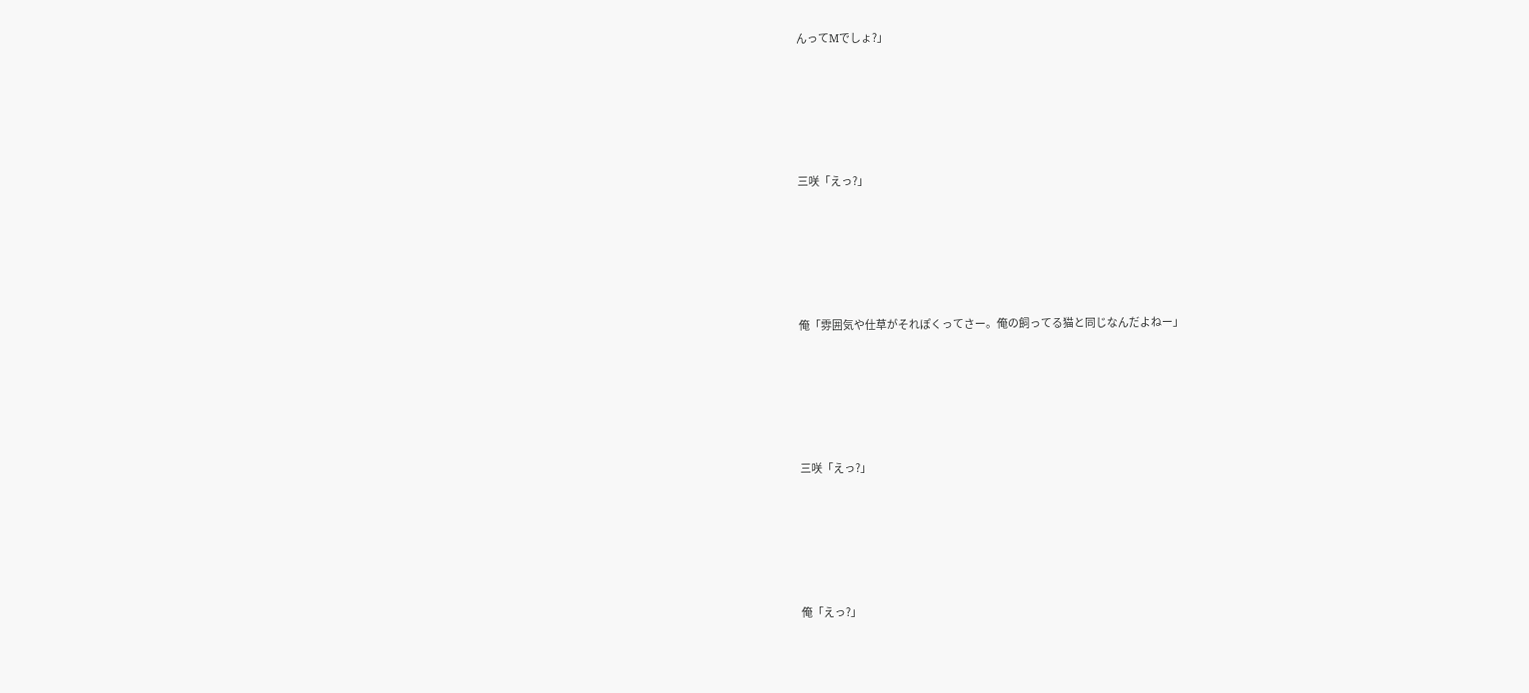んってMでしょ?」






三咲「えっ?」






俺「雰囲気や仕草がそれぽくってさー。俺の飼ってる猫と同じなんだよねー」






三咲「えっ?」






俺「えっ?」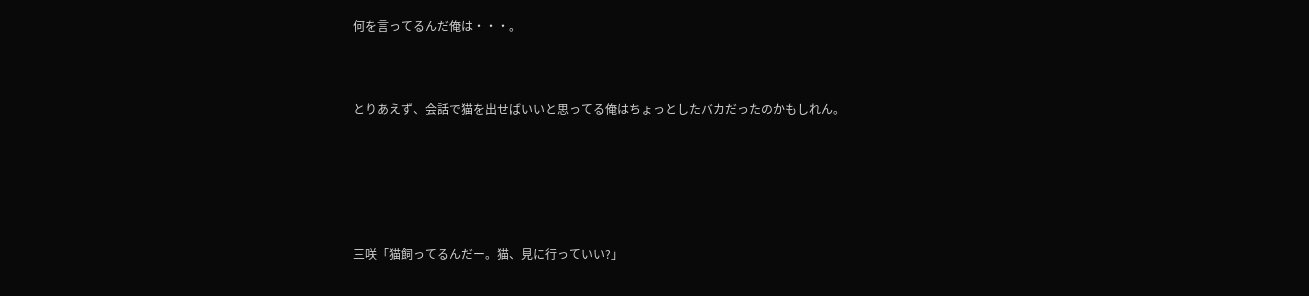何を言ってるんだ俺は・・・。



とりあえず、会話で猫を出せばいいと思ってる俺はちょっとしたバカだったのかもしれん。






三咲「猫飼ってるんだー。猫、見に行っていい?」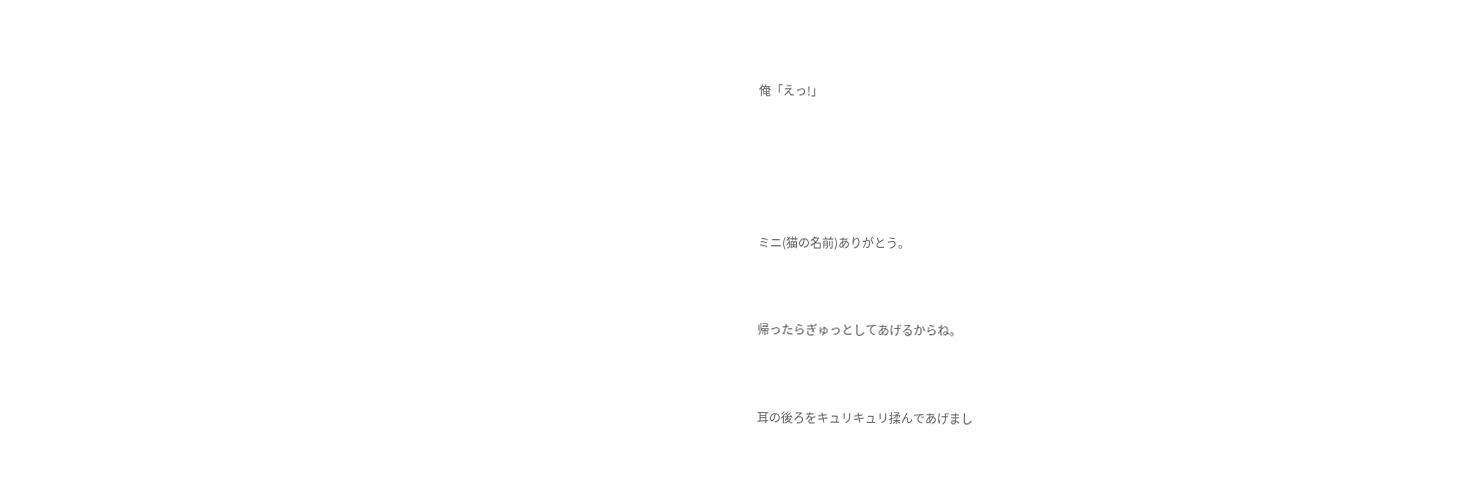俺「えっ!」






ミニ(猫の名前)ありがとう。



帰ったらぎゅっとしてあげるからね。



耳の後ろをキュリキュリ揉んであげまし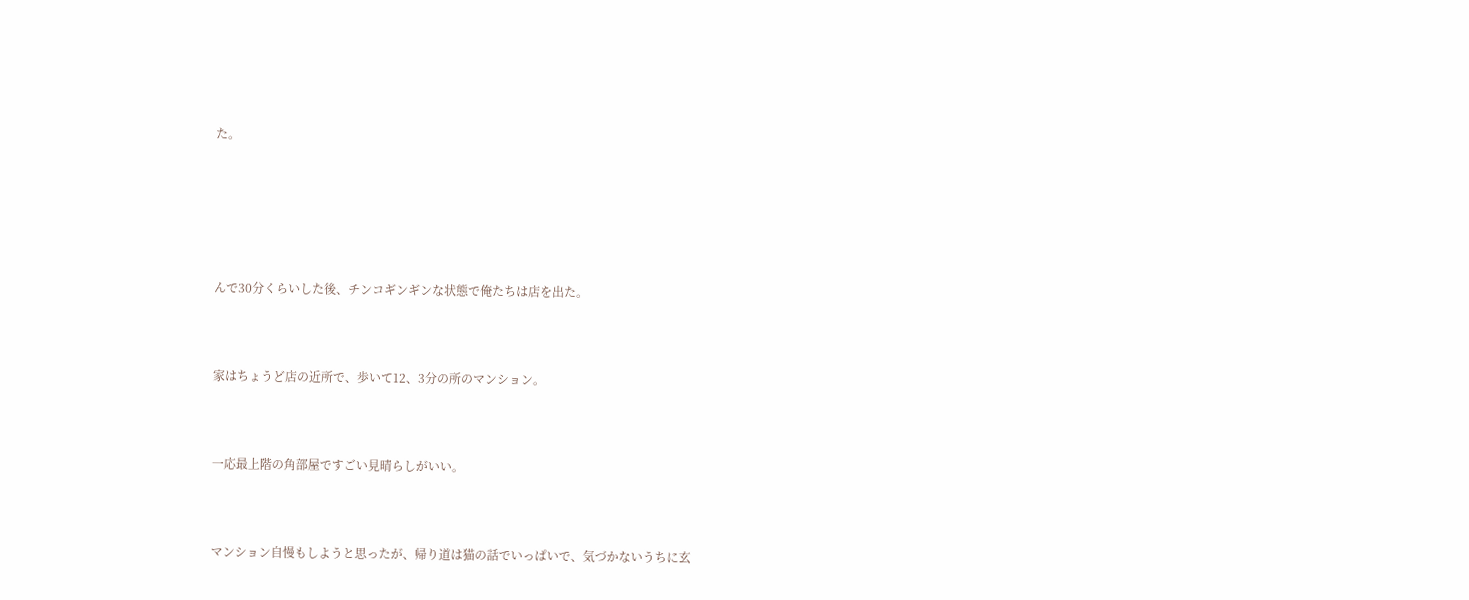た。






んで30分くらいした後、チンコギンギンな状態で俺たちは店を出た。



家はちょうど店の近所で、歩いて12、3分の所のマンション。



一応最上階の角部屋ですごい見晴らしがいい。



マンション自慢もしようと思ったが、帰り道は猫の話でいっぱいで、気づかないうちに玄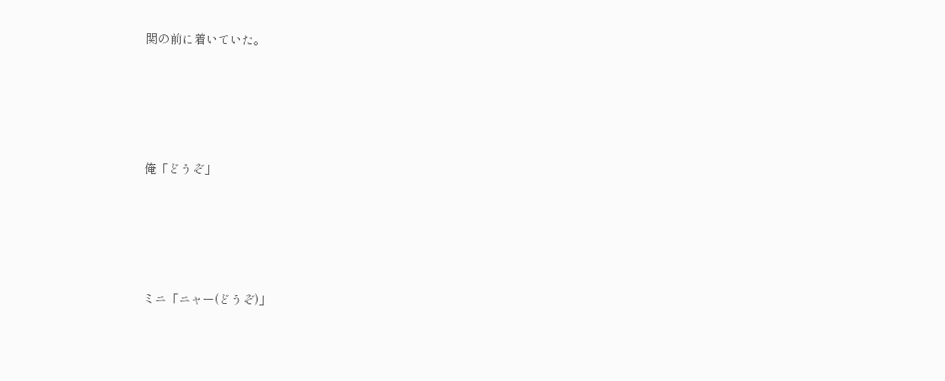関の前に着いていた。






俺「どうぞ」






ミニ「ニャー(どうぞ)」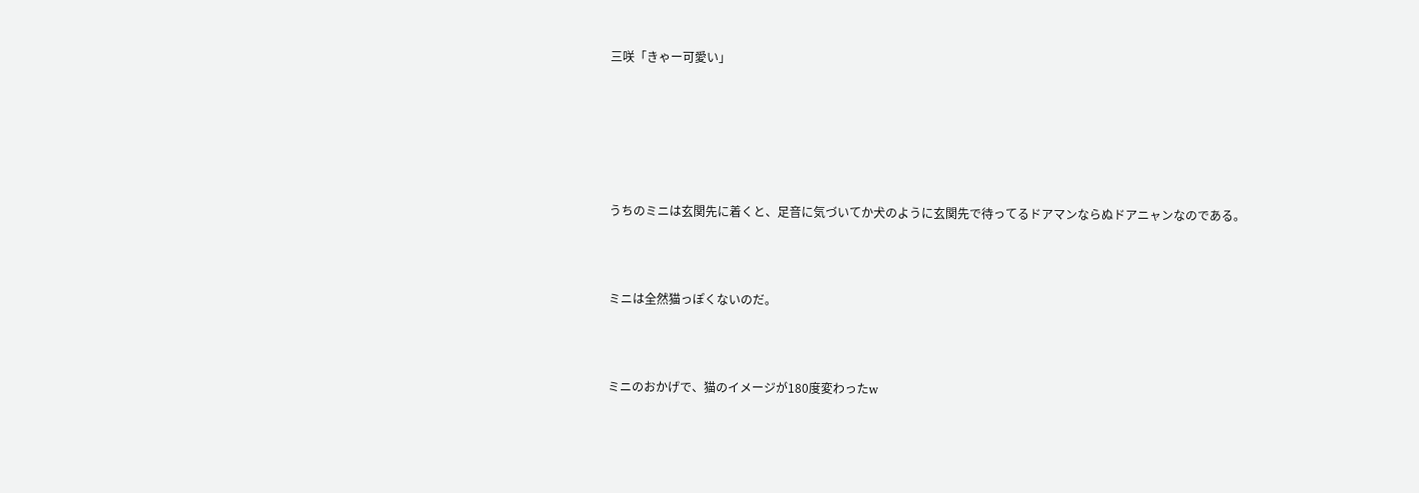三咲「きゃー可愛い」






うちのミニは玄関先に着くと、足音に気づいてか犬のように玄関先で待ってるドアマンならぬドアニャンなのである。



ミニは全然猫っぽくないのだ。



ミニのおかげで、猫のイメージが180度変わったw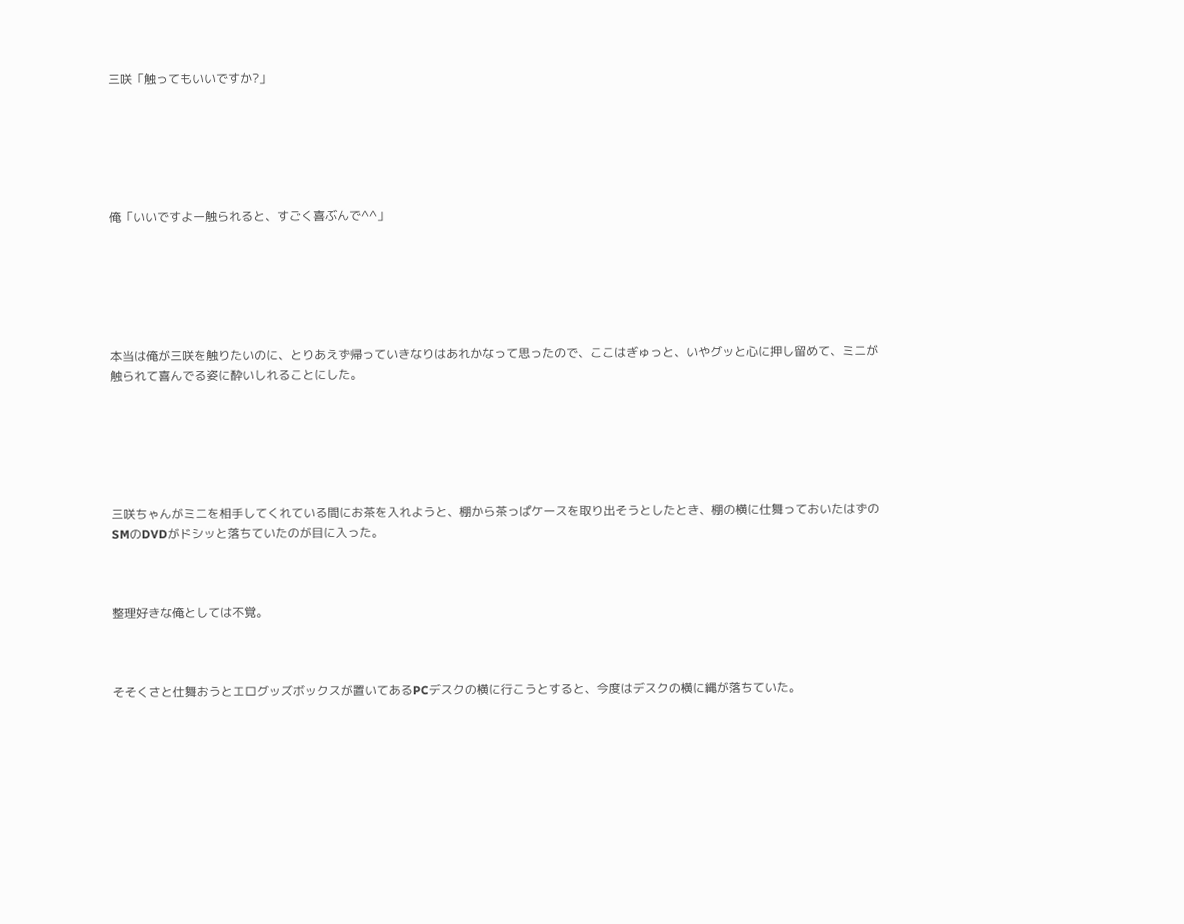三咲「触ってもいいですか?」






俺「いいですよー触られると、すごく喜ぶんで^^」






本当は俺が三咲を触りたいのに、とりあえず帰っていきなりはあれかなって思ったので、ここはぎゅっと、いやグッと心に押し留めて、ミニが触られて喜んでる姿に酔いしれることにした。






三咲ちゃんがミニを相手してくれている間にお茶を入れようと、棚から茶っぱケースを取り出そうとしたとき、棚の横に仕舞っておいたはずのSMのDVDがドシッと落ちていたのが目に入った。



整理好きな俺としては不覚。



そそくさと仕舞おうとエログッズボックスが置いてあるPCデスクの横に行こうとすると、今度はデスクの横に縄が落ちていた。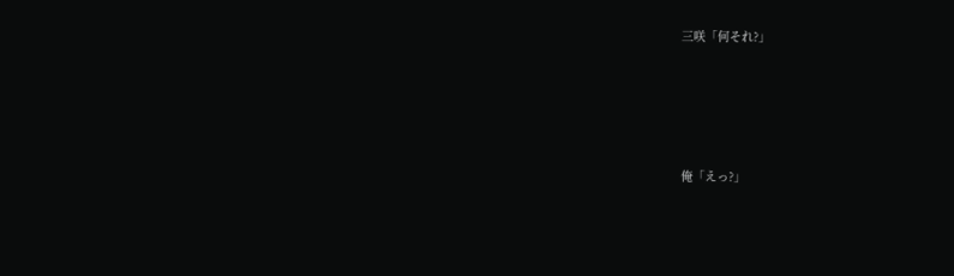三咲「何それ?」






俺「えっ?」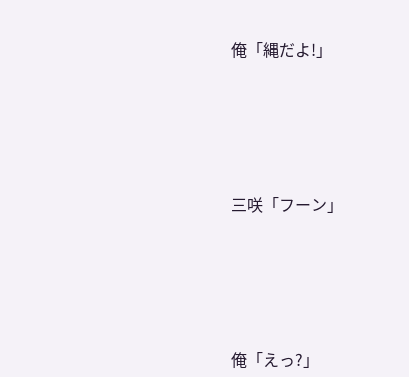俺「縄だよ!」






三咲「フーン」






俺「えっ?」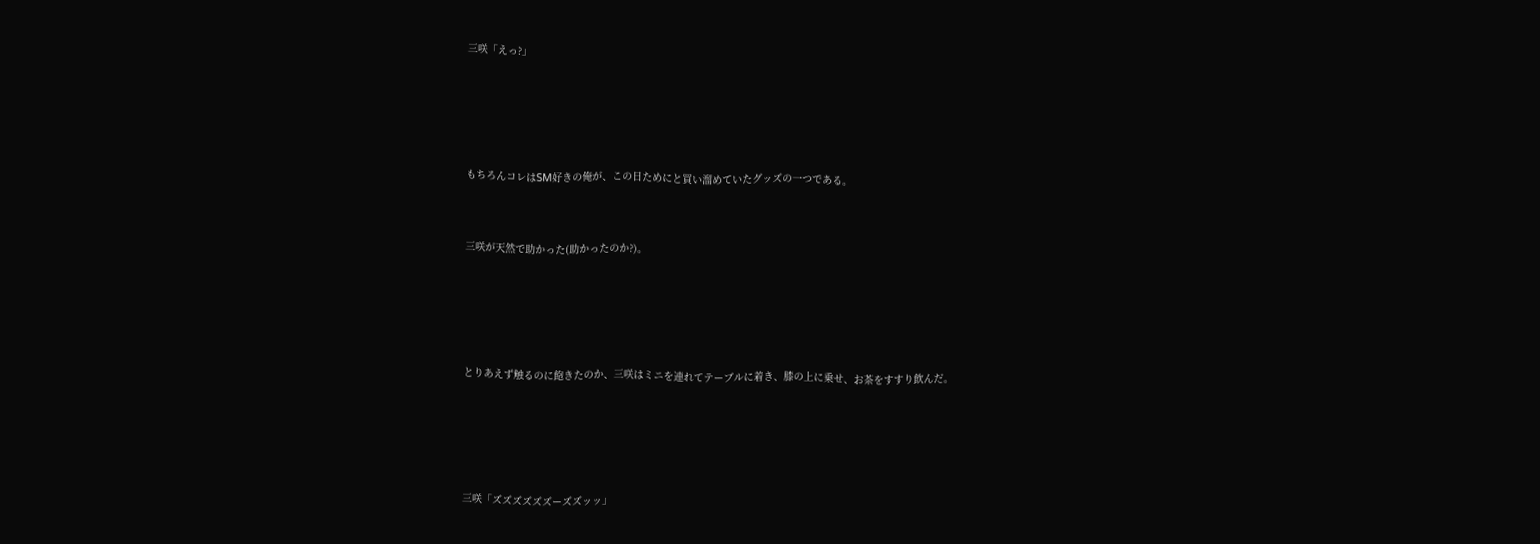三咲「えっ?」






もちろんコレはSM好きの俺が、この日ためにと買い溜めていたグッズの一つである。



三咲が天然で助かった(助かったのか?)。






とりあえず触るのに飽きたのか、三咲はミニを連れてテーブルに着き、膝の上に乗せ、お茶をすすり飲んだ。






三咲「ズズズズズズーズズッッ」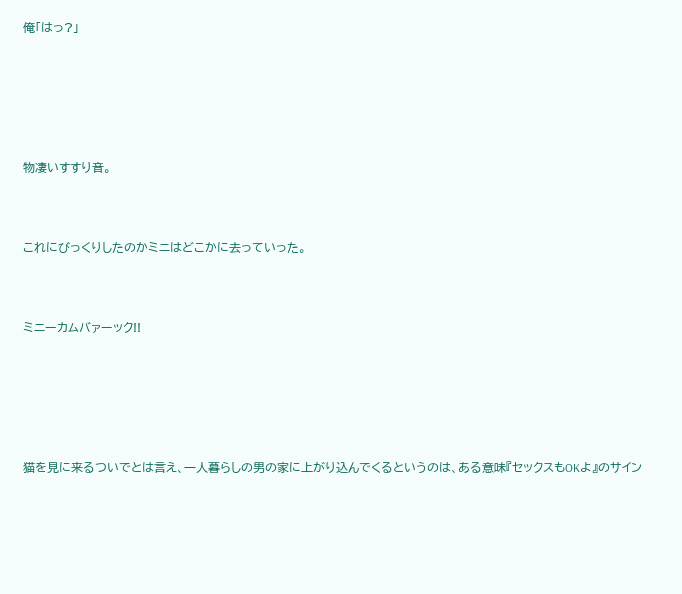俺「はっ?」






物凄いすすり音。



これにびっくりしたのかミニはどこかに去っていった。



ミニーカムバァーック!!






猫を見に来るついでとは言え、一人暮らしの男の家に上がり込んでくるというのは、ある意味『セックスもOKよ』のサイン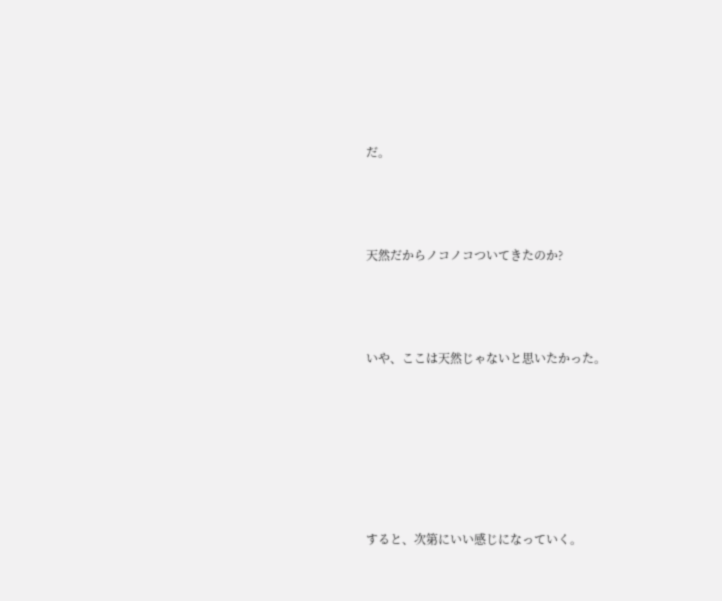だ。



天然だからノコノコついてきたのか?



いや、ここは天然じゃないと思いたかった。






すると、次第にいい感じになっていく。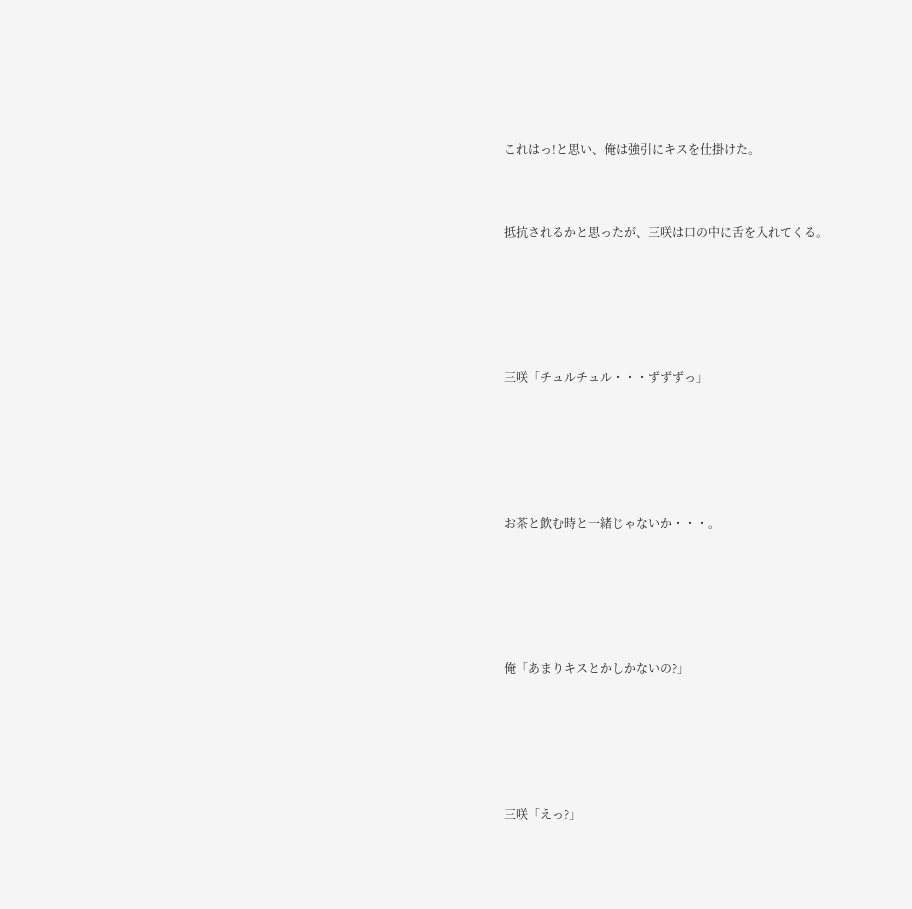これはっ!と思い、俺は強引にキスを仕掛けた。



抵抗されるかと思ったが、三咲は口の中に舌を入れてくる。






三咲「チュルチュル・・・ずずずっ」






お茶と飲む時と一緒じゃないか・・・。






俺「あまりキスとかしかないの?」






三咲「えっ?」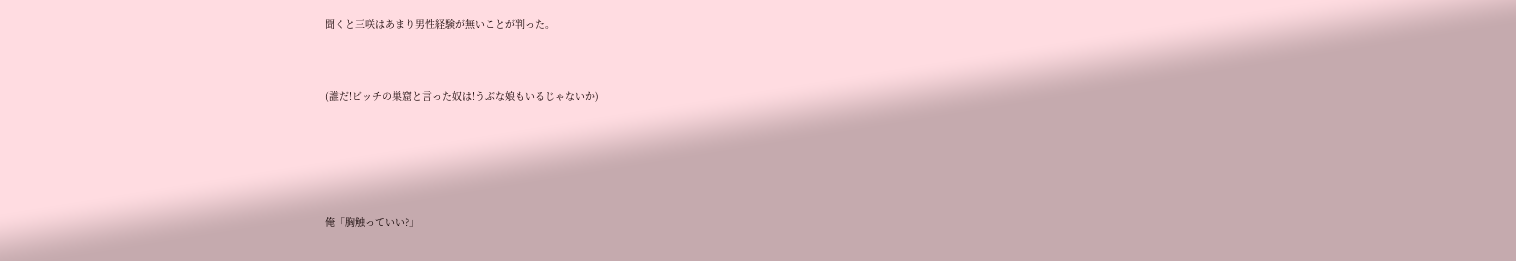聞くと三咲はあまり男性経験が無いことが判った。



(誰だ!ビッチの巣窟と言った奴は!うぶな娘もいるじゃないか)






俺「胸触っていい?」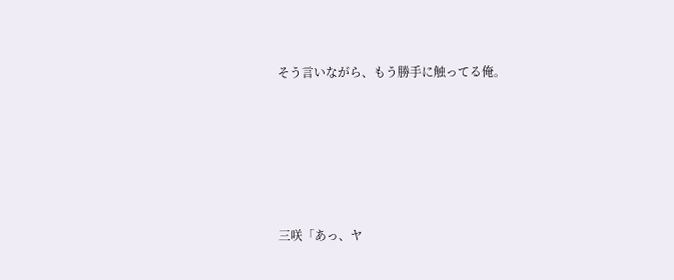そう言いながら、もう勝手に触ってる俺。






三咲「あっ、ヤ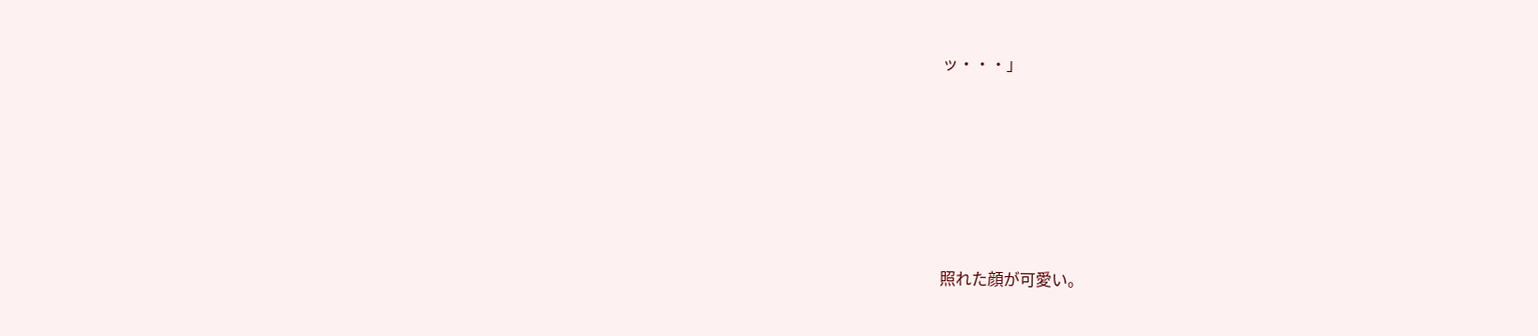ッ・・・」






照れた顔が可愛い。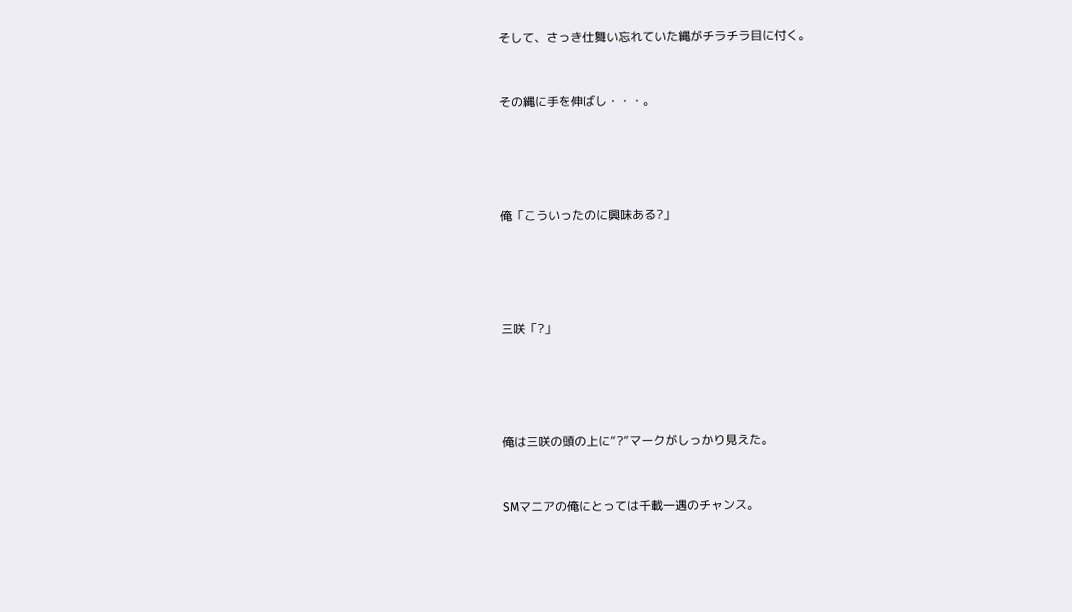そして、さっき仕舞い忘れていた縄がチラチラ目に付く。



その縄に手を伸ばし・・・。






俺「こういったのに興味ある?」






三咲「?」






俺は三咲の頭の上に“?”マークがしっかり見えた。



SMマニアの俺にとっては千載一遇のチャンス。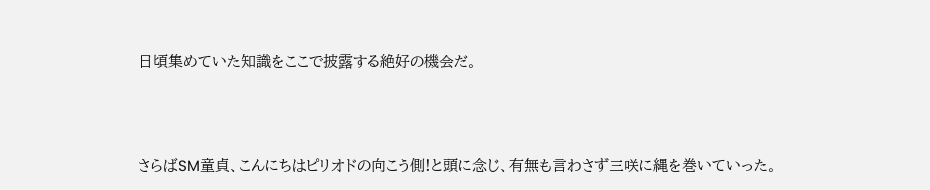日頃集めていた知識をここで披露する絶好の機会だ。



さらばSM童貞、こんにちはピリオドの向こう側!と頭に念じ、有無も言わさず三咲に縄を巻いていった。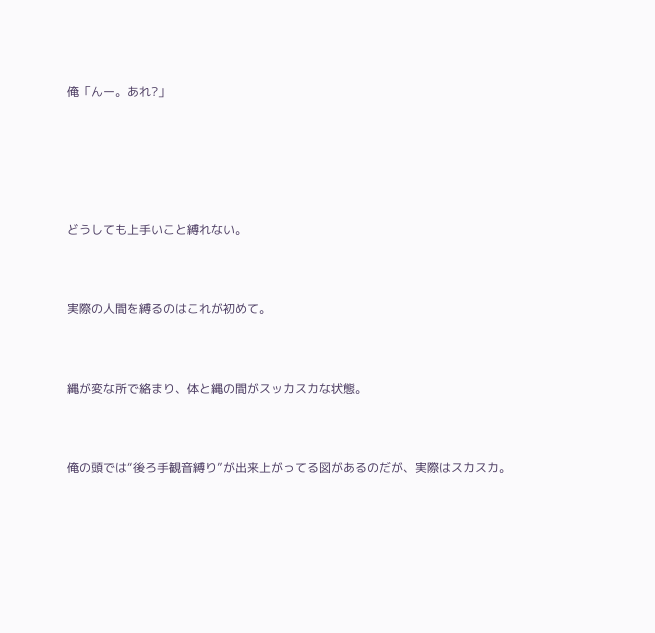俺「んー。あれ?」






どうしても上手いこと縛れない。



実際の人間を縛るのはこれが初めて。



縄が変な所で絡まり、体と縄の間がスッカスカな状態。



俺の頭では“後ろ手観音縛り”が出来上がってる図があるのだが、実際はスカスカ。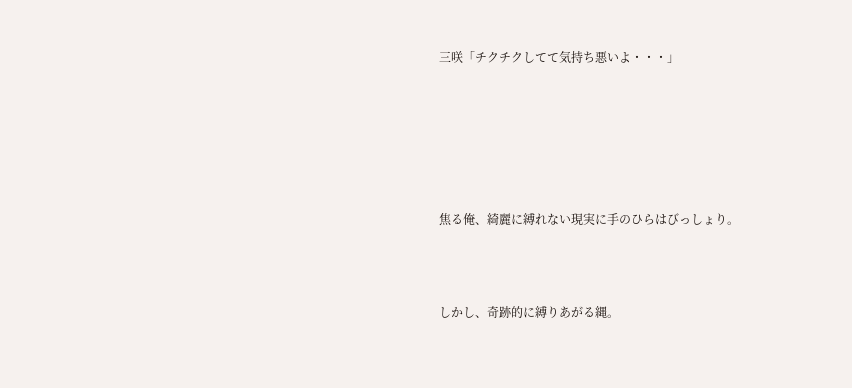三咲「チクチクしてて気持ち悪いよ・・・」






焦る俺、綺麗に縛れない現実に手のひらはびっしょり。



しかし、奇跡的に縛りあがる縄。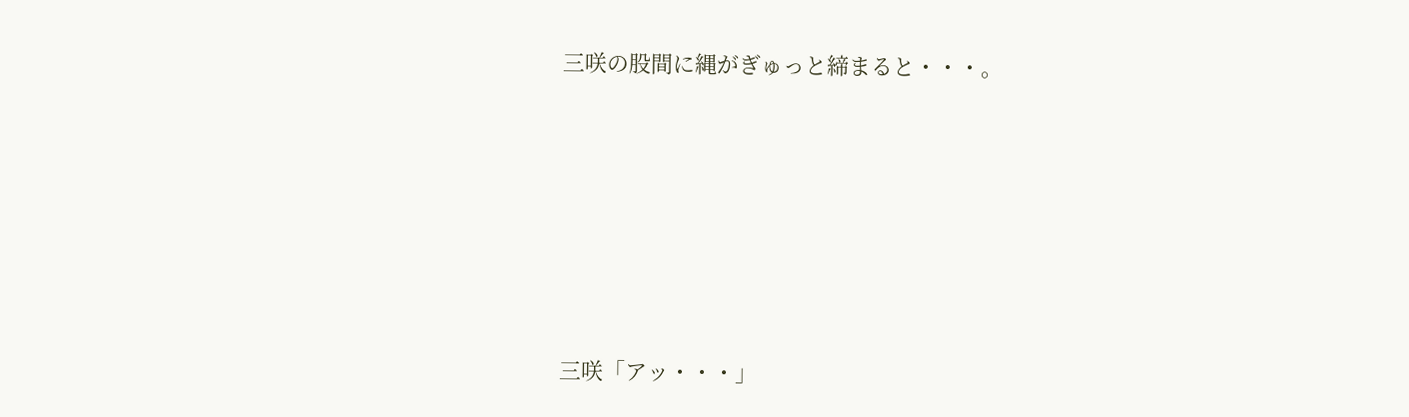三咲の股間に縄がぎゅっと締まると・・・。






三咲「アッ・・・」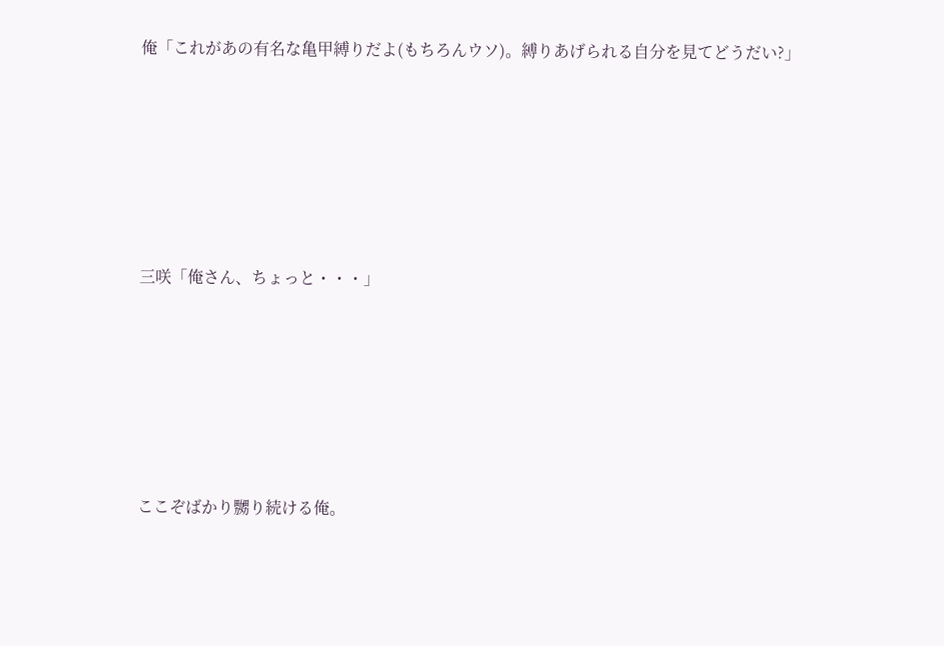俺「これがあの有名な亀甲縛りだよ(もちろんウソ)。縛りあげられる自分を見てどうだい?」






三咲「俺さん、ちょっと・・・」






ここぞばかり嬲り続ける俺。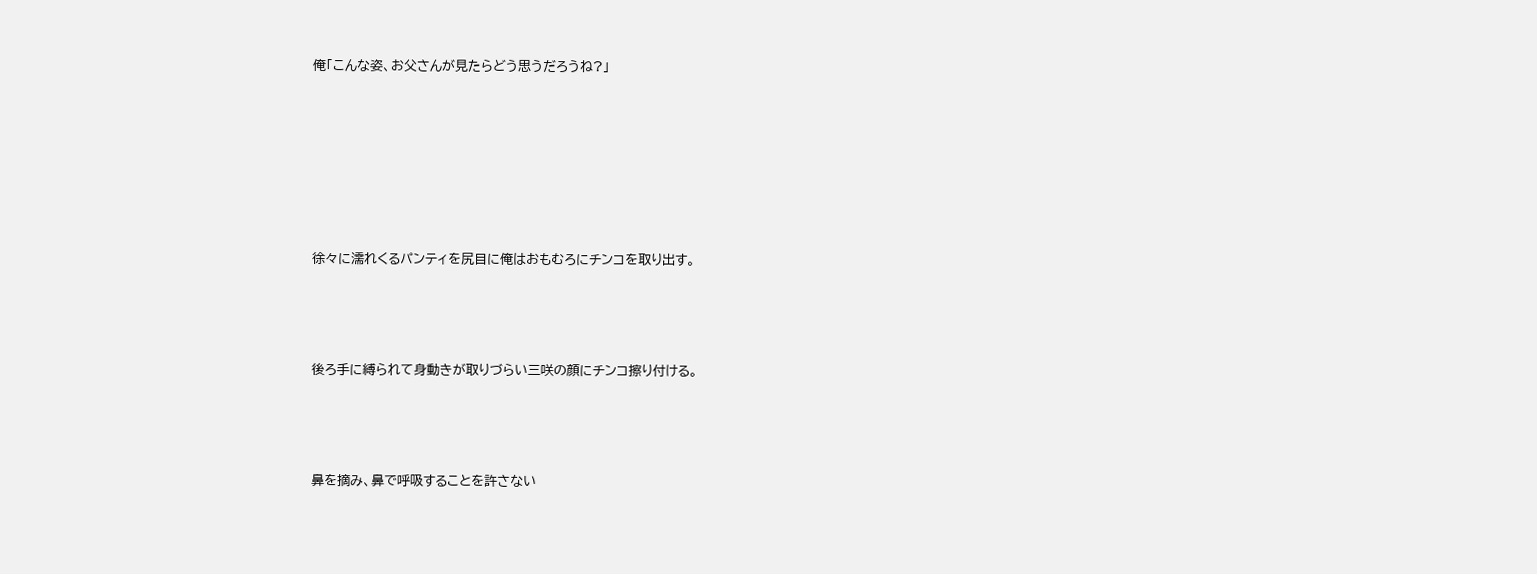俺「こんな姿、お父さんが見たらどう思うだろうね?」






徐々に濡れくるパンティを尻目に俺はおもむろにチンコを取り出す。



後ろ手に縛られて身動きが取りづらい三咲の顔にチンコ擦り付ける。



鼻を摘み、鼻で呼吸することを許さない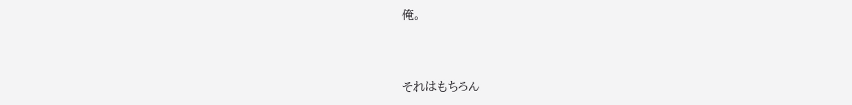俺。



それはもちろん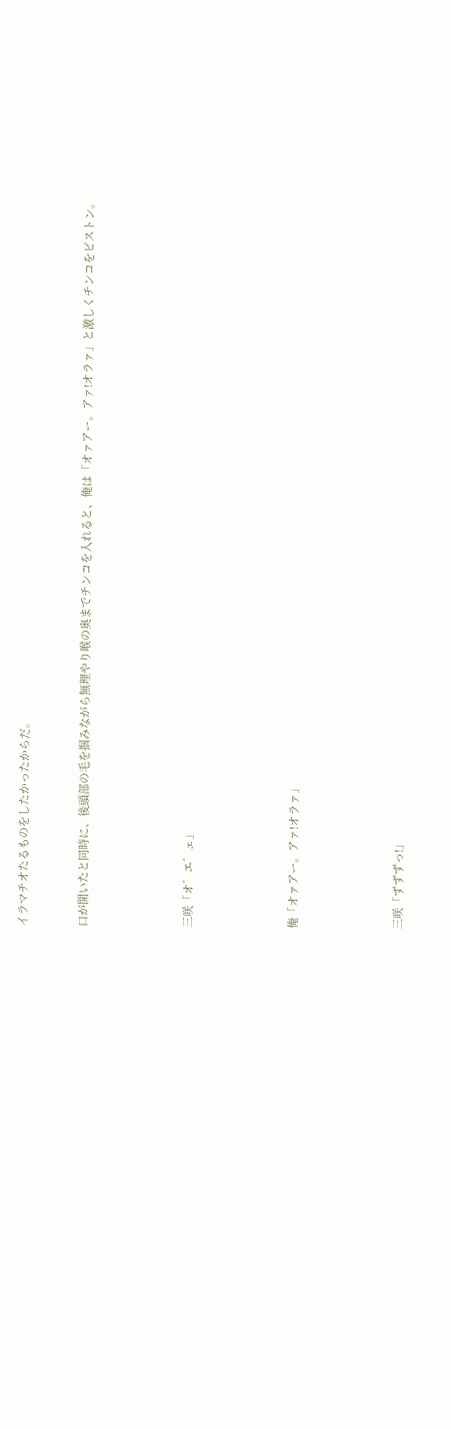イラマチオたるものをしたかったからだ。



口が開いたと同時に、後頭部の毛を掴みながら無理やり喉の奥までチンコを入れると、俺は「オァアー。アァ!オラァ」と激しくチンコをピストン。






三咲「オ゛エ゛ェ」






俺「オァアー。アァ!オラァ」






三咲「ずずずっ!」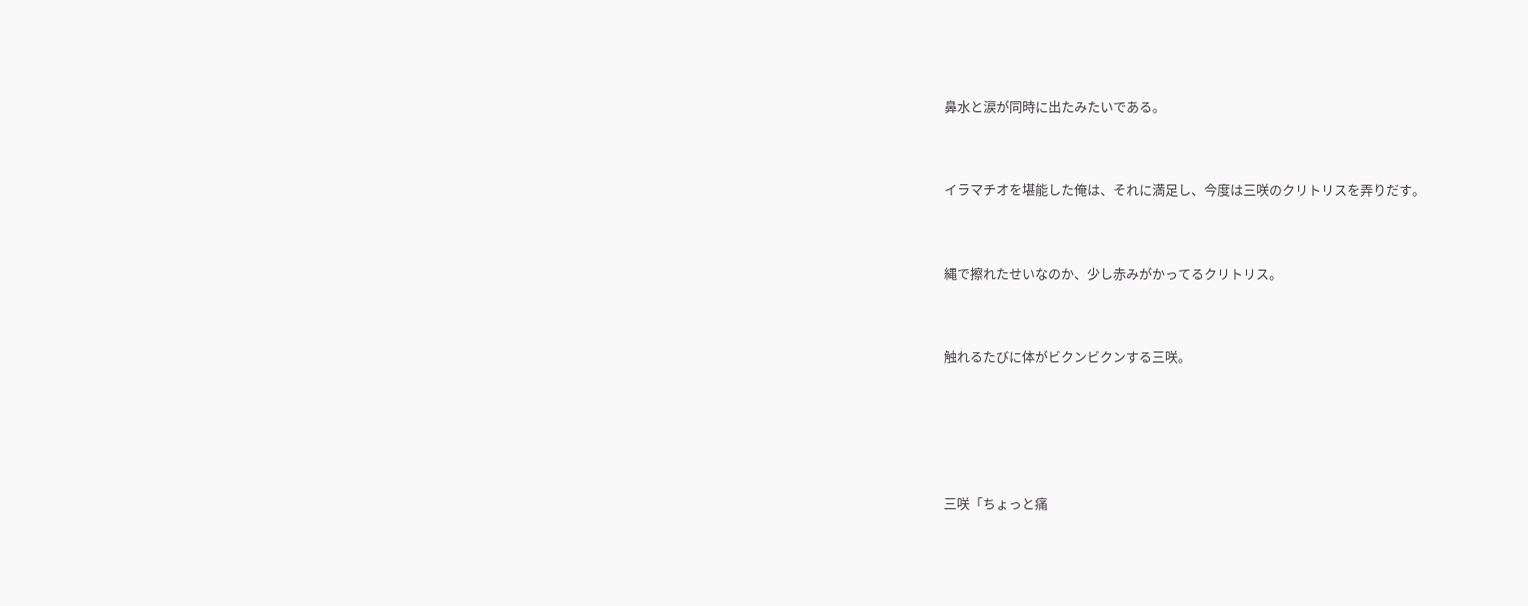鼻水と涙が同時に出たみたいである。



イラマチオを堪能した俺は、それに満足し、今度は三咲のクリトリスを弄りだす。



縄で擦れたせいなのか、少し赤みがかってるクリトリス。



触れるたびに体がビクンビクンする三咲。






三咲「ちょっと痛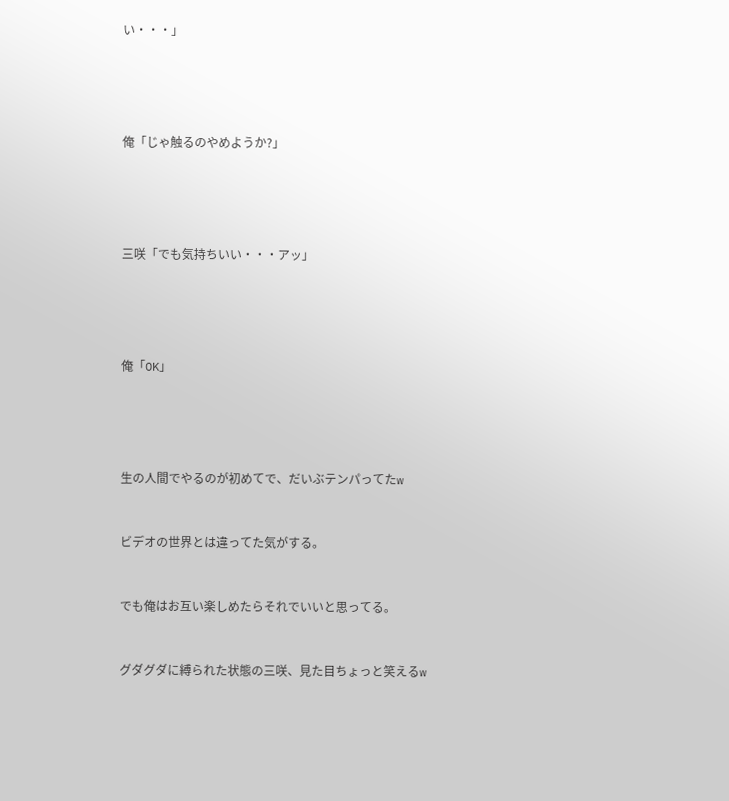い・・・」






俺「じゃ触るのやめようか?」






三咲「でも気持ちいい・・・アッ」






俺「OK」






生の人間でやるのが初めてで、だいぶテンパってたw



ビデオの世界とは違ってた気がする。



でも俺はお互い楽しめたらそれでいいと思ってる。



グダグダに縛られた状態の三咲、見た目ちょっと笑えるw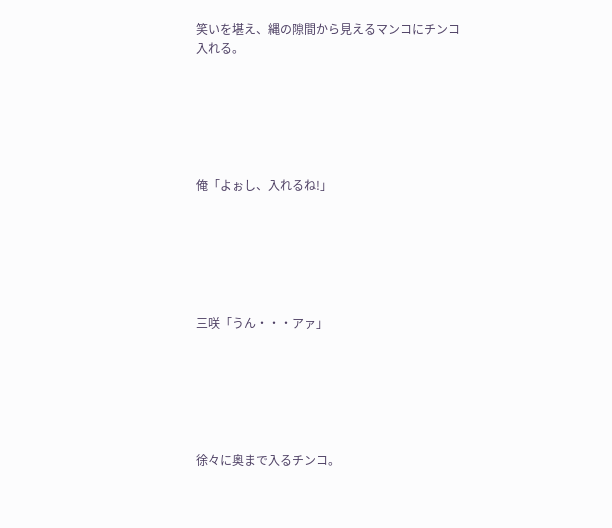笑いを堪え、縄の隙間から見えるマンコにチンコ入れる。






俺「よぉし、入れるね!」






三咲「うん・・・アァ」






徐々に奥まで入るチンコ。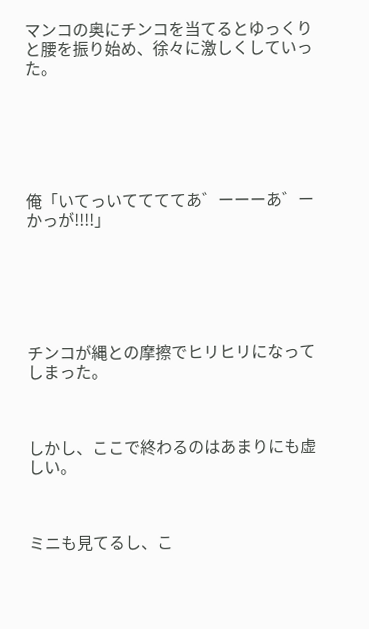マンコの奥にチンコを当てるとゆっくりと腰を振り始め、徐々に激しくしていった。






俺「いてっいててててあ゛ーーーあ゛ーかっが!!!!」






チンコが縄との摩擦でヒリヒリになってしまった。



しかし、ここで終わるのはあまりにも虚しい。



ミニも見てるし、こ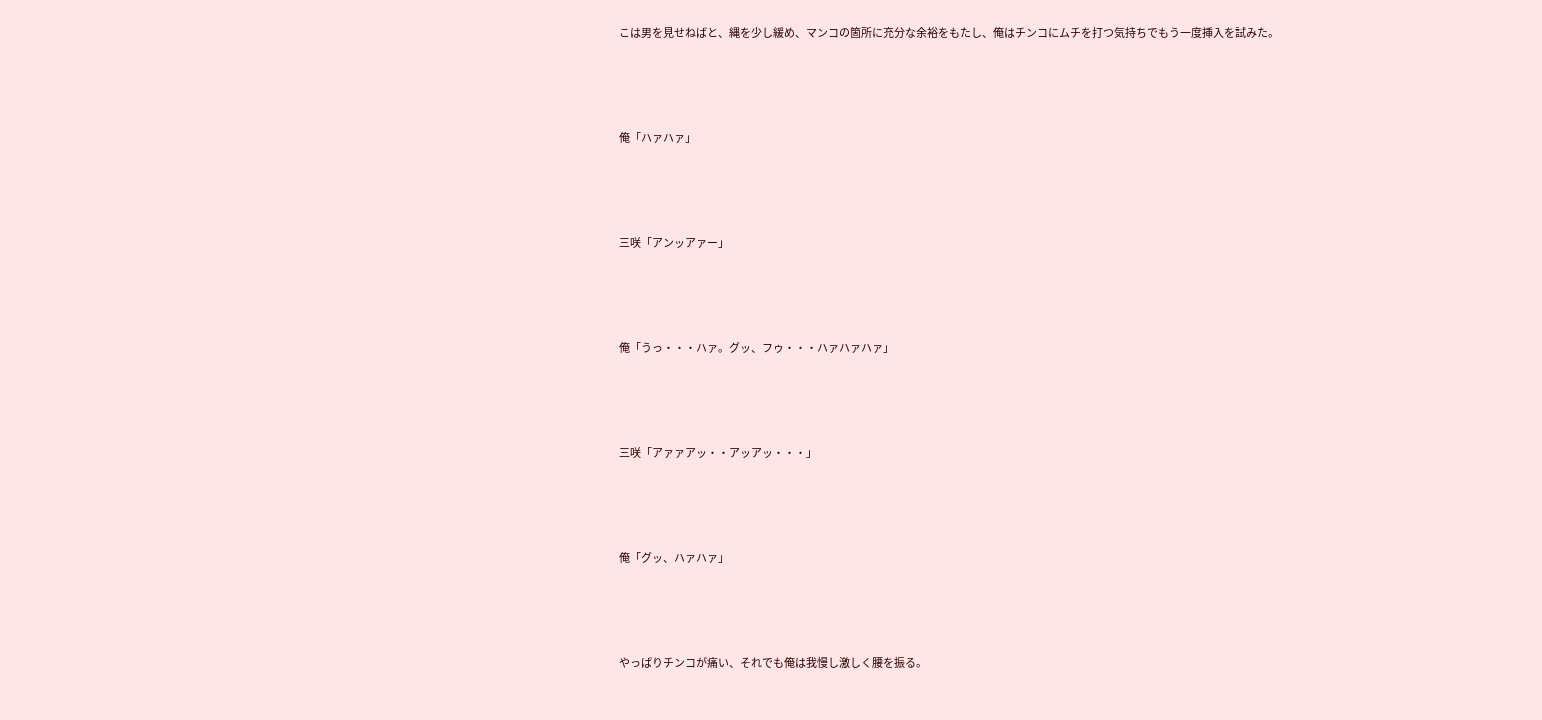こは男を見せねばと、縄を少し緩め、マンコの箇所に充分な余裕をもたし、俺はチンコにムチを打つ気持ちでもう一度挿入を試みた。






俺「ハァハァ」






三咲「アンッアァー」






俺「うっ・・・ハァ。グッ、フゥ・・・ハァハァハァ」






三咲「アァァアッ・・アッアッ・・・」






俺「グッ、ハァハァ」






やっぱりチンコが痛い、それでも俺は我慢し激しく腰を振る。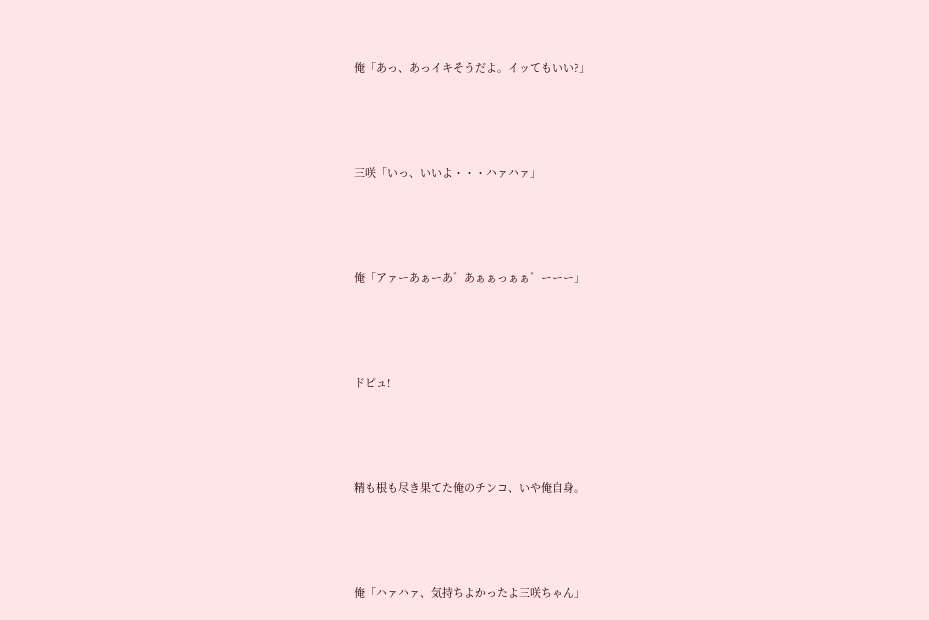俺「あっ、あっイキそうだよ。イッてもいい?」






三咲「いっ、いいよ・・・ハァハァ」






俺「アァーあぁーあ゛あぁぁっぁぁ゛ーーー」






ドピュ!






精も根も尽き果てた俺のチンコ、いや俺自身。






俺「ハァハァ、気持ちよかったよ三咲ちゃん」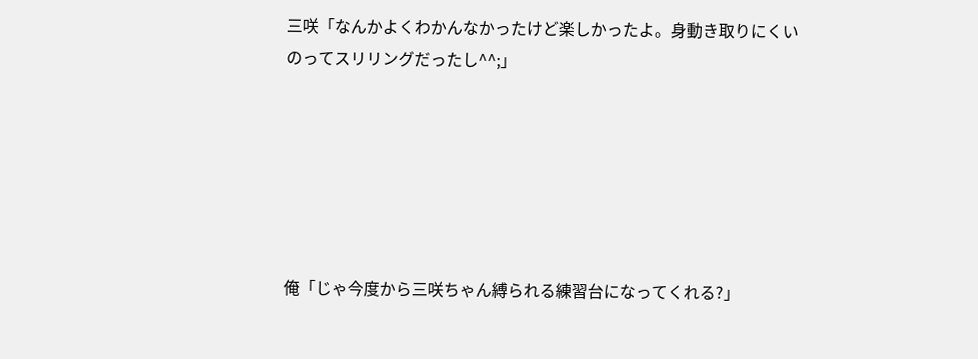三咲「なんかよくわかんなかったけど楽しかったよ。身動き取りにくいのってスリリングだったし^^;」






俺「じゃ今度から三咲ちゃん縛られる練習台になってくれる?」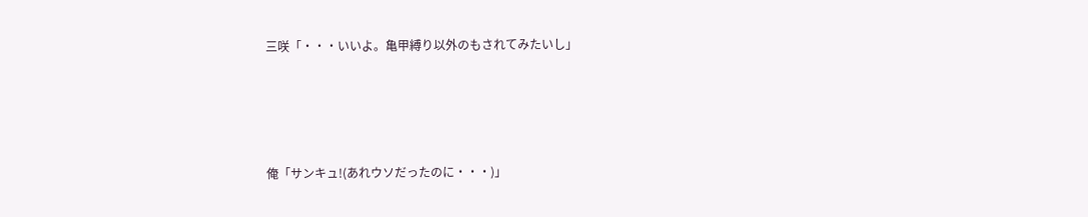三咲「・・・いいよ。亀甲縛り以外のもされてみたいし」






俺「サンキュ!(あれウソだったのに・・・)」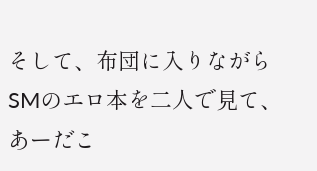そして、布団に入りながらSMのエロ本を二人で見て、あーだこ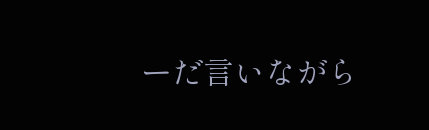ーだ言いながら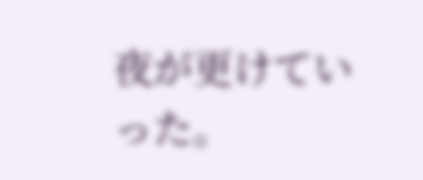夜が更けていった。